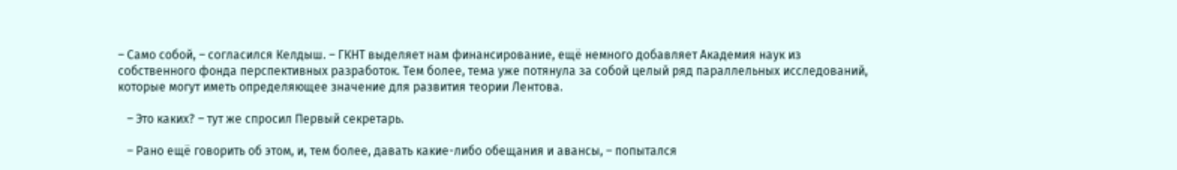– Само собой, – согласился Келдыш. – ГКНТ выделяет нам финансирование, ещё немного добавляет Академия наук из собственного фонда перспективных разработок. Тем более, тема уже потянула за собой целый ряд параллельных исследований, которые могут иметь определяющее значение для развития теории Лентова.

   – Это каких? – тут же спросил Первый секретарь.

   – Рано ещё говорить об этом, и, тем более, давать какие-либо обещания и авансы, – попытался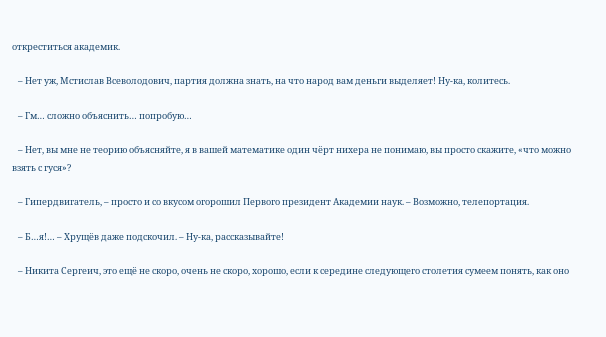откреститься академик.

   – Нет уж, Мстислав Всеволодович, партия должна знать, на что народ вам деньги выделяет! Ну-ка, колитесь.

   – Гм… сложно объяснить… попробую…

   – Нет, вы мне не теорию объясняйте, я в вашей математике один чёрт нихера не понимаю, вы просто скажите, «что можно взять с гуся»?

   – Гипердвигатель, – просто и со вкусом огорошил Первого президент Академии наук. – Возможно, телепортация.

   – Б…я!… – Хрущёв даже подскочил. – Ну-ка, рассказывайте!

   – Никита Сергеич, это ещё не скоро, очень не скоро, хорошо, если к середине следующего столетия сумеем понять, как оно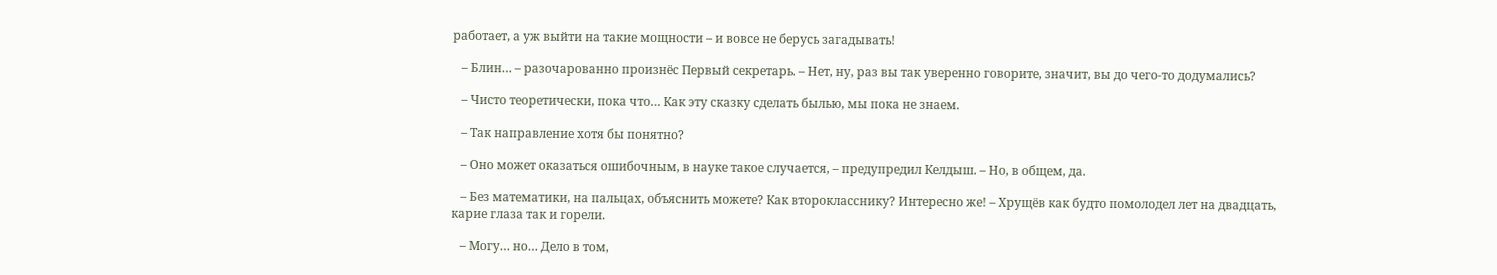работает, а уж выйти на такие мощности – и вовсе не берусь загадывать!

   – Блин… – разочарованно произнёс Первый секретарь. – Нет, ну, раз вы так уверенно говорите, значит, вы до чего-то додумались?

   – Чисто теоретически, пока что… Как эту сказку сделать былью, мы пока не знаем.

   – Так направление хотя бы понятно?

   – Оно может оказаться ошибочным, в науке такое случается, – предупредил Келдыш. – Но, в общем, да.

   – Без математики, на пальцах, объяснить можете? Как второкласснику? Интересно же! – Хрущёв как будто помолодел лет на двадцать, карие глаза так и горели.

   – Могу… но… Дело в том,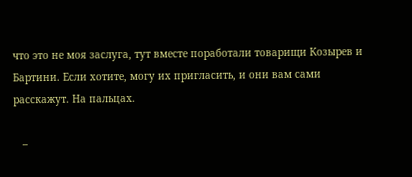что это не моя заслуга, тут вместе поработали товарищи Козырев и Бартини. Если хотите, могу их пригласить, и они вам сами расскажут. На пальцах.

   –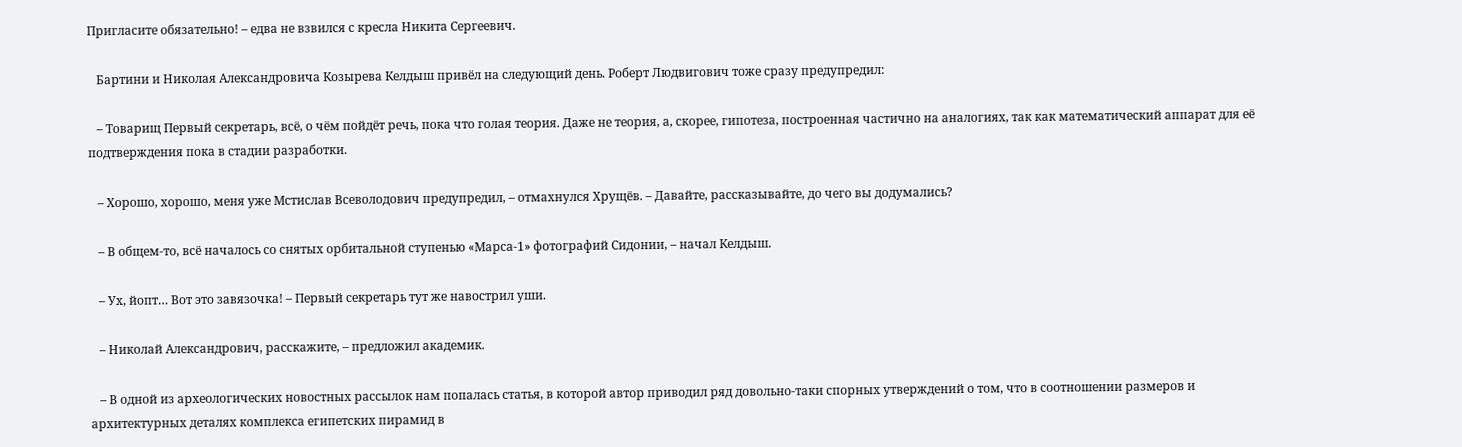Пригласите обязательно! – едва не взвился с кресла Никита Сергеевич.

   Бартини и Николая Александровича Козырева Келдыш привёл на следующий день. Роберт Людвигович тоже сразу предупредил:

   – Товарищ Первый секретарь, всё, о чём пойдёт речь, пока что голая теория. Даже не теория, а, скорее, гипотеза, построенная частично на аналогиях, так как математический аппарат для её подтверждения пока в стадии разработки.

   – Хорошо, хорошо, меня уже Мстислав Всеволодович предупредил, – отмахнулся Хрущёв. – Давайте, рассказывайте, до чего вы додумались?

   – В общем-то, всё началось со снятых орбитальной ступенью «Марса-1» фотографий Сидонии, – начал Келдыш.

   – Ух, йопт… Вот это завязочка! – Первый секретарь тут же навострил уши.

   – Николай Александрович, расскажите, – предложил академик.

   – В одной из археологических новостных рассылок нам попалась статья, в которой автор приводил ряд довольно-таки спорных утверждений о том, что в соотношении размеров и архитектурных деталях комплекса египетских пирамид в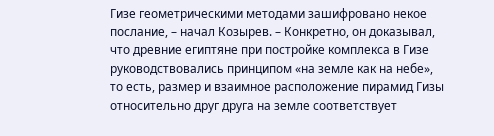Гизе геометрическими методами зашифровано некое послание, – начал Козырев. – Конкретно, он доказывал, что древние египтяне при постройке комплекса в Гизе руководствовались принципом «на земле как на небе», то есть, размер и взаимное расположение пирамид Гизы относительно друг друга на земле соответствует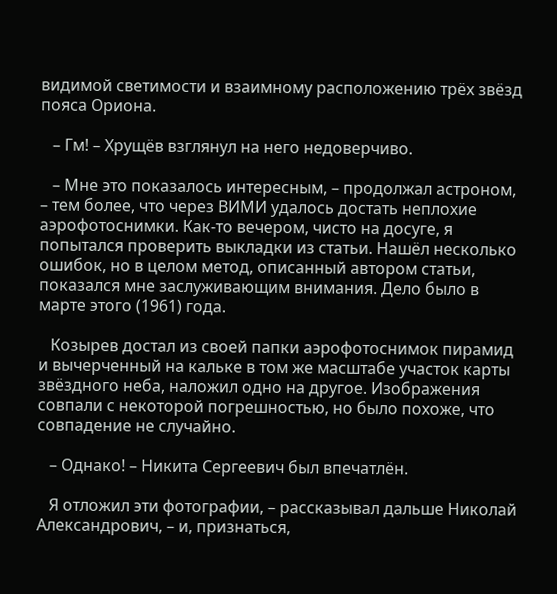видимой светимости и взаимному расположению трёх звёзд пояса Ориона.

   – Гм! – Хрущёв взглянул на него недоверчиво.

   – Мне это показалось интересным, – продолжал астроном, – тем более, что через ВИМИ удалось достать неплохие аэрофотоснимки. Как-то вечером, чисто на досуге, я попытался проверить выкладки из статьи. Нашёл несколько ошибок, но в целом метод, описанный автором статьи, показался мне заслуживающим внимания. Дело было в марте этого (1961) года.

   Козырев достал из своей папки аэрофотоснимок пирамид и вычерченный на кальке в том же масштабе участок карты звёздного неба, наложил одно на другое. Изображения совпали с некоторой погрешностью, но было похоже, что совпадение не случайно.

   – Однако! – Никита Сергеевич был впечатлён.

   Я отложил эти фотографии, – рассказывал дальше Николай Александрович, – и, признаться,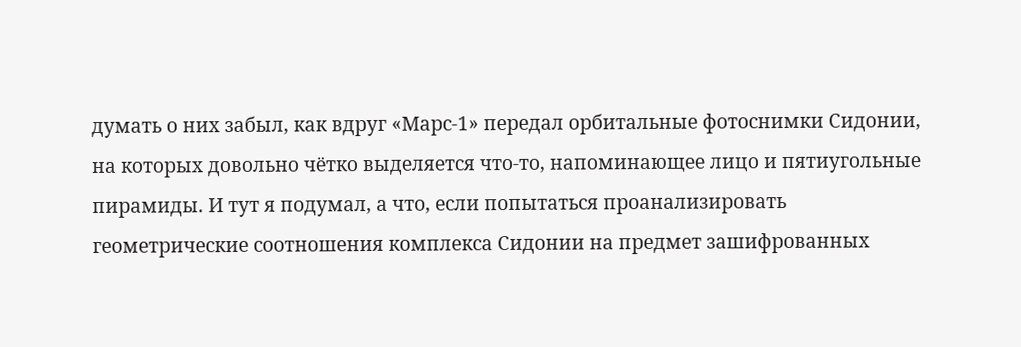думать о них забыл, как вдруг «Марс-1» передал орбитальные фотоснимки Сидонии, на которых довольно чётко выделяется что-то, напоминающее лицо и пятиугольные пирамиды. И тут я подумал, а что, если попытаться проанализировать геометрические соотношения комплекса Сидонии на предмет зашифрованных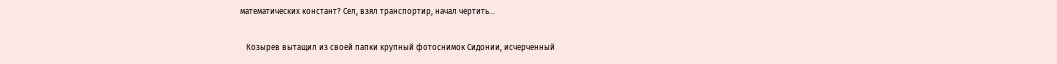математических констант? Сел, взял транспортир, начал чертить…

   Козырев вытащил из своей папки крупный фотоснимок Сидонии, исчерченный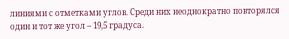линиями с отметками углов. Среди них неоднократно повторялся один и тот же угол – 19,5 градуса.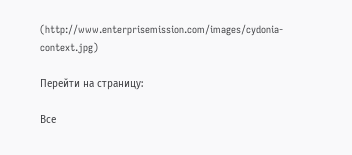(http://www.enterprisemission.com/images/cydonia-context.jpg)

Перейти на страницу:

Все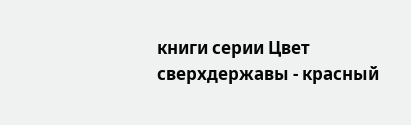книги серии Цвет сверхдержавы - красный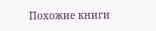Похожие книги